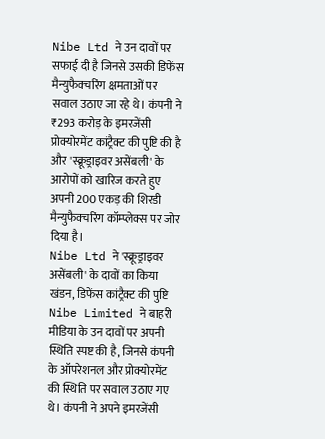Nibe Ltd ने उन दावों पर सफाई दी है जिनसे उसकी डिफेंस मैन्युफैक्चरिंग क्षमताओं पर सवाल उठाए जा रहे थे। कंपनी ने ₹293 करोड़ के इमरजेंसी प्रोक्योरमेंट कांट्रैक्ट की पुष्टि की है और 'स्क्रूड्राइवर असेंबली' के आरोपों को खारिज करते हुए अपनी 200 एकड़ की शिरडी मैन्युफैक्चरिंग कॉम्प्लेक्स पर जोर दिया है।
Nibe Ltd ने 'स्क्रूड्राइवर असेंबली' के दावों का किया खंडन, डिफेंस कांट्रैक्ट की पुष्टि
Nibe Limited ने बाहरी मीडिया के उन दावों पर अपनी स्थिति स्पष्ट की है, जिनसे कंपनी के ऑपरेशनल और प्रोक्योरमेंट की स्थिति पर सवाल उठाए गए थे। कंपनी ने अपने इमरजेंसी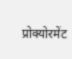प्रोक्योरमेंट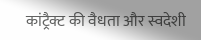कांट्रैक्ट की वैधता और स्वदेशी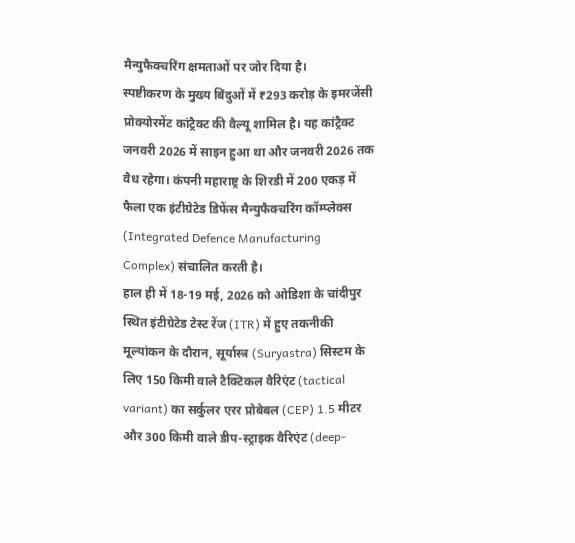मैन्युफैक्चरिंग क्षमताओं पर जोर दिया है।
स्पष्टीकरण के मुख्य बिंदुओं में ₹293 करोड़ के इमरजेंसी प्रोक्योरमेंट कांट्रैक्ट की वैल्यू शामिल है। यह कांट्रैक्ट जनवरी 2026 में साइन हुआ था और जनवरी 2026 तक वैध रहेगा। कंपनी महाराष्ट्र के शिरडी में 200 एकड़ में फैला एक इंटीग्रेटेड डिफेंस मैन्युफैक्चरिंग कॉम्प्लेक्स (Integrated Defence Manufacturing Complex) संचालित करती है।
हाल ही में 18-19 मई, 2026 को ओडिशा के चांदीपुर स्थित इंटीग्रेटेड टेस्ट रेंज (ITR) में हुए तकनीकी मूल्यांकन के दौरान, सूर्यास्त्र (Suryastra) सिस्टम के लिए 150 किमी वाले टैक्टिकल वैरिएंट (tactical variant) का सर्कुलर एरर प्रोबेबल (CEP) 1.5 मीटर और 300 किमी वाले डीप-स्ट्राइक वैरिएंट (deep-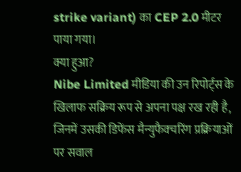strike variant) का CEP 2.0 मीटर पाया गया।
क्या हुआ?
Nibe Limited मीडिया की उन रिपोर्ट्स के खिलाफ सक्रिय रूप से अपना पक्ष रख रही है, जिनमें उसकी डिफेंस मैन्युफैक्चरिंग प्रक्रियाओं पर सवाल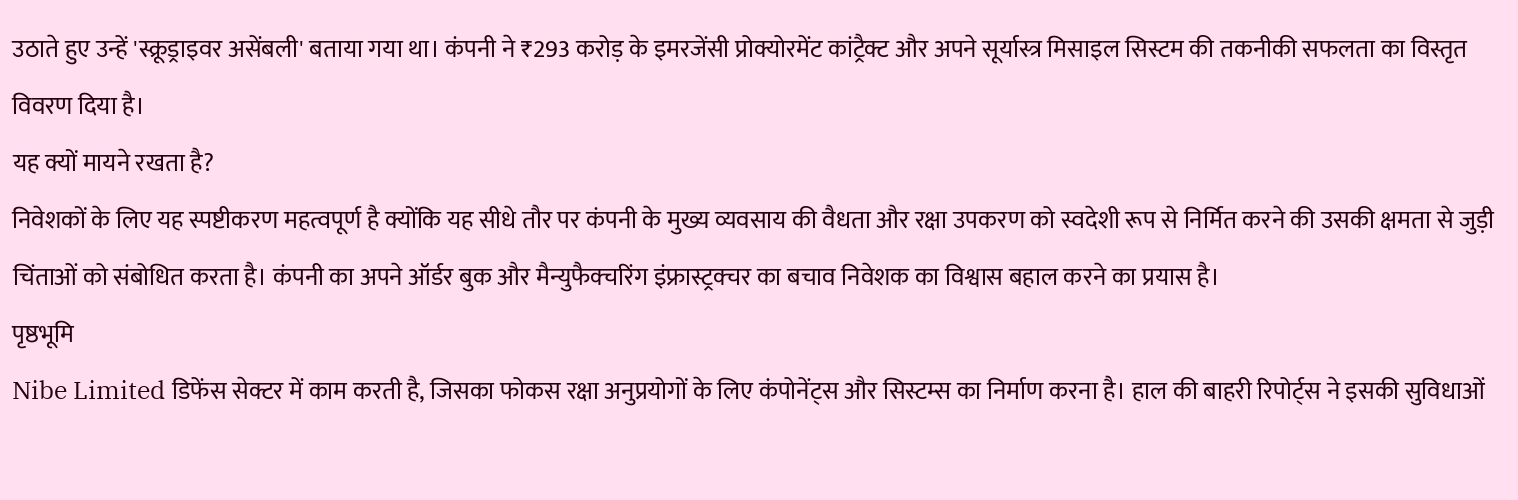उठाते हुए उन्हें 'स्क्रूड्राइवर असेंबली' बताया गया था। कंपनी ने ₹293 करोड़ के इमरजेंसी प्रोक्योरमेंट कांट्रैक्ट और अपने सूर्यास्त्र मिसाइल सिस्टम की तकनीकी सफलता का विस्तृत विवरण दिया है।
यह क्यों मायने रखता है?
निवेशकों के लिए यह स्पष्टीकरण महत्वपूर्ण है क्योंकि यह सीधे तौर पर कंपनी के मुख्य व्यवसाय की वैधता और रक्षा उपकरण को स्वदेशी रूप से निर्मित करने की उसकी क्षमता से जुड़ी चिंताओं को संबोधित करता है। कंपनी का अपने ऑर्डर बुक और मैन्युफैक्चरिंग इंफ्रास्ट्रक्चर का बचाव निवेशक का विश्वास बहाल करने का प्रयास है।
पृष्ठभूमि
Nibe Limited डिफेंस सेक्टर में काम करती है, जिसका फोकस रक्षा अनुप्रयोगों के लिए कंपोनेंट्स और सिस्टम्स का निर्माण करना है। हाल की बाहरी रिपोर्ट्स ने इसकी सुविधाओं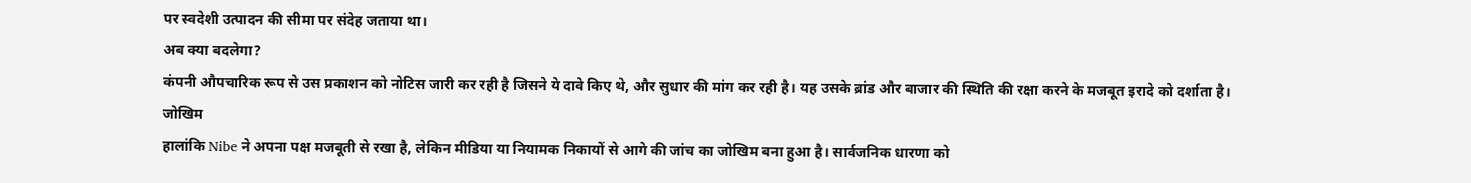पर स्वदेशी उत्पादन की सीमा पर संदेह जताया था।
अब क्या बदलेगा?
कंपनी औपचारिक रूप से उस प्रकाशन को नोटिस जारी कर रही है जिसने ये दावे किए थे, और सुधार की मांग कर रही है। यह उसके ब्रांड और बाजार की स्थिति की रक्षा करने के मजबूत इरादे को दर्शाता है।
जोखिम
हालांकि Nibe ने अपना पक्ष मजबूती से रखा है, लेकिन मीडिया या नियामक निकायों से आगे की जांच का जोखिम बना हुआ है। सार्वजनिक धारणा को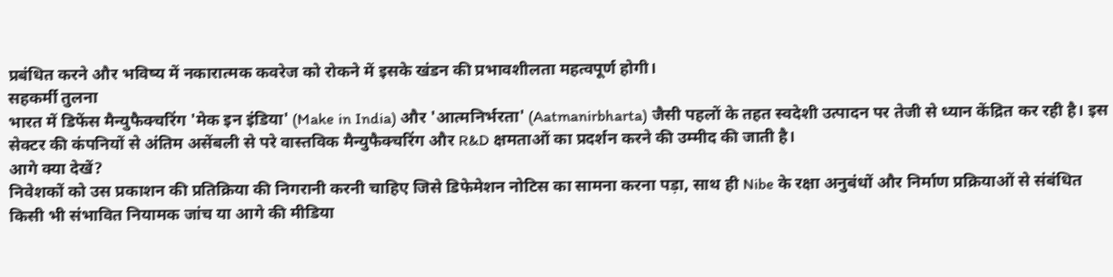प्रबंधित करने और भविष्य में नकारात्मक कवरेज को रोकने में इसके खंडन की प्रभावशीलता महत्वपूर्ण होगी।
सहकर्मी तुलना
भारत में डिफेंस मैन्युफैक्चरिंग 'मेक इन इंडिया' (Make in India) और 'आत्मनिर्भरता' (Aatmanirbharta) जैसी पहलों के तहत स्वदेशी उत्पादन पर तेजी से ध्यान केंद्रित कर रही है। इस सेक्टर की कंपनियों से अंतिम असेंबली से परे वास्तविक मैन्युफैक्चरिंग और R&D क्षमताओं का प्रदर्शन करने की उम्मीद की जाती है।
आगे क्या देखें?
निवेशकों को उस प्रकाशन की प्रतिक्रिया की निगरानी करनी चाहिए जिसे डिफेमेशन नोटिस का सामना करना पड़ा, साथ ही Nibe के रक्षा अनुबंधों और निर्माण प्रक्रियाओं से संबंधित किसी भी संभावित नियामक जांच या आगे की मीडिया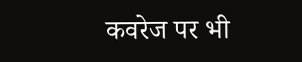कवरेज पर भी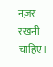नज़र रखनी चाहिए।